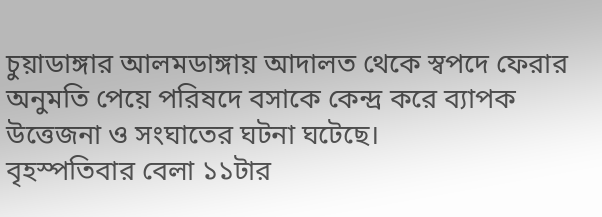চুয়াডাঙ্গার আলমডাঙ্গায় আদালত থেকে স্বপদে ফেরার অনুমতি পেয়ে পরিষদে বসাকে কেন্দ্র করে ব্যাপক উত্তেজনা ও সংঘাতের ঘটনা ঘটেছে।
বৃহস্পতিবার বেলা ১১টার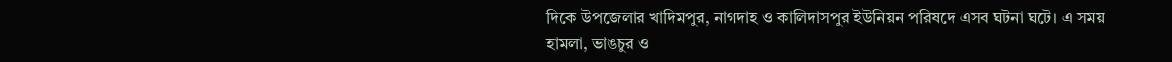দিকে উপজেলার খাদিমপুর, নাগদাহ ও কালিদাসপুর ইউনিয়ন পরিষদে এসব ঘটনা ঘটে। এ সময় হামলা, ভাঙচুর ও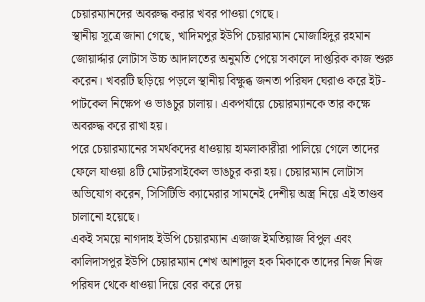চেয়ারম্যানদের অবরুদ্ধ করার খবর পাওয়া গেছে।
স্থানীয় সূত্রে জানা গেছে, খাদিমপুর ইউপি চেয়ারম্যান মোজাহিদুর রহমান জোয়ার্দ্দার লোটাস উচ্চ আদালতের অনুমতি পেয়ে সকালে দাপ্তরিক কাজ শুরু করেন। খবরটি ছড়িয়ে পড়লে স্থানীয় বিক্ষুব্ধ জনতা পরিষদ ঘেরাও করে ইট-পাটকেল নিক্ষেপ ও ভাঙচুর চালায়। একপর্যায়ে চেয়ারম্যানকে তার কক্ষে অবরুদ্ধ করে রাখা হয়।
পরে চেয়ারম্যানের সমর্থকদের ধাওয়ায় হামলাকারীরা পালিয়ে গেলে তাদের ফেলে যাওয়া ৪টি মোটরসাইকেল ভাঙচুর করা হয়। চেয়ারম্যান লোটাস অভিযোগ করেন, সিসিটিভি ক্যামেরার সামনেই দেশীয় অস্ত্র নিয়ে এই তাণ্ডব চালানো হয়েছে।
একই সময়ে নাগদাহ ইউপি চেয়ারম্যান এজাজ ইমতিয়াজ বিপুল এবং কালিদাসপুর ইউপি চেয়ারম্যান শেখ আশাদুল হক মিকাকে তাদের নিজ নিজ পরিষদ থেকে ধাওয়া দিয়ে বের করে দেয়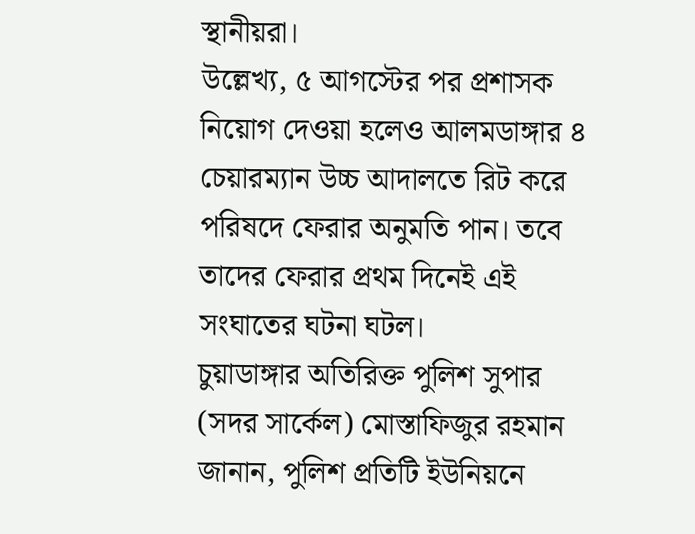স্থানীয়রা।
উল্লেখ্য, ৫ আগস্টের পর প্রশাসক নিয়োগ দেওয়া হলেও আলমডাঙ্গার ৪ চেয়ারম্যান উচ্চ আদালতে রিট করে পরিষদে ফেরার অনুমতি পান। তবে তাদের ফেরার প্রথম দিনেই এই সংঘাতের ঘটনা ঘটল।
চুয়াডাঙ্গার অতিরিক্ত পুলিশ সুপার (সদর সার্কেল) মোস্তাফিজুর রহমান জানান, পুলিশ প্রতিটি ইউনিয়নে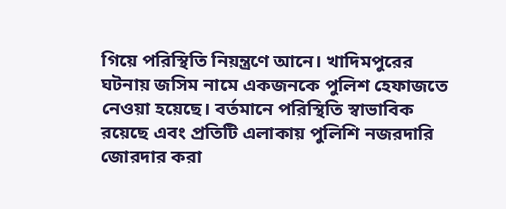গিয়ে পরিস্থিতি নিয়ন্ত্রণে আনে। খাদিমপুরের ঘটনায় জসিম নামে একজনকে পুলিশ হেফাজতে নেওয়া হয়েছে। বর্তমানে পরিস্থিতি স্বাভাবিক রয়েছে এবং প্রতিটি এলাকায় পুলিশি নজরদারি জোরদার করা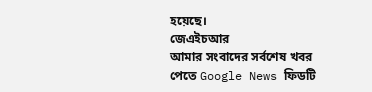হয়েছে।
জেএইচআর
আমার সংবাদের সর্বশেষ খবর পেতে Google News ফিডটি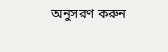অনুসরণ করুন